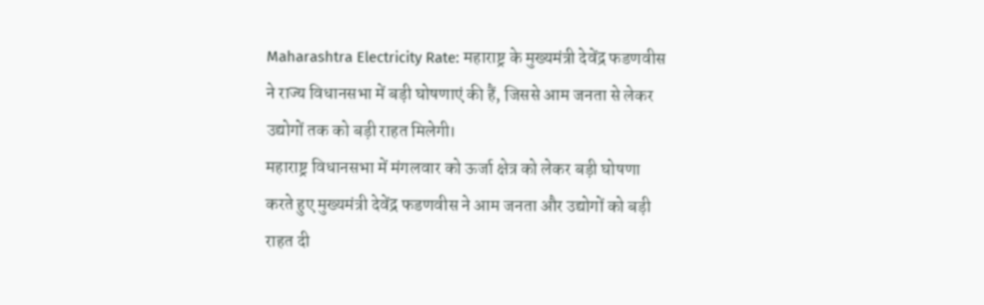Maharashtra Electricity Rate: महाराष्ट्र के मुख्यमंत्री देवेंद्र फडणवीस ने राज्य विधानसभा में बड़ी घोषणाएं की हैं, जिससे आम जनता से लेकर उद्योगों तक को बड़ी राहत मिलेगी।
महाराष्ट्र विधानसभा में मंगलवार को ऊर्जा क्षेत्र को लेकर बड़ी घोषणा करते हुए मुख्यमंत्री देवेंद्र फडणवीस ने आम जनता और उद्योगों को बड़ी राहत दी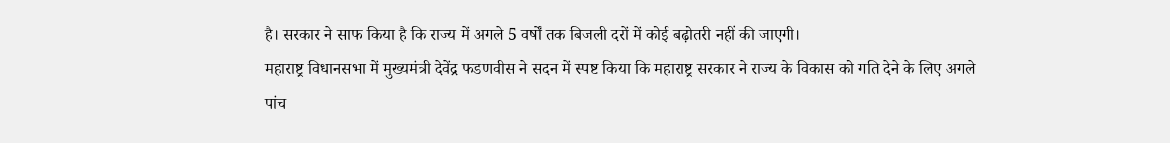है। सरकार ने साफ किया है कि राज्य में अगले 5 वर्षों तक बिजली दरों में कोई बढ़ोतरी नहीं की जाएगी।
महाराष्ट्र विधानसभा में मुख्यमंत्री देवेंद्र फडणवीस ने सदन में स्पष्ट किया कि महाराष्ट्र सरकार ने राज्य के विकास को गति देने के लिए अगले पांच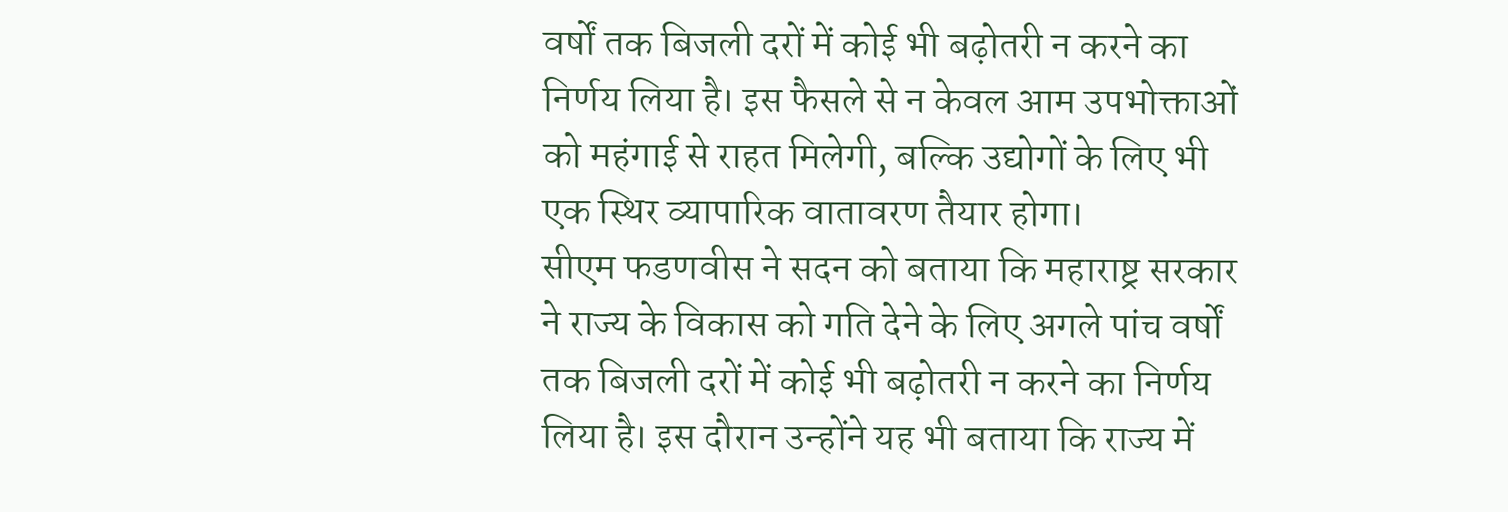वर्षों तक बिजली दरों में कोई भी बढ़ोतरी न करने का निर्णय लिया है। इस फैसले से न केवल आम उपभोक्ताओं को महंगाई से राहत मिलेगी, बल्कि उद्योगों के लिए भी एक स्थिर व्यापारिक वातावरण तैयार होगा।
सीएम फडणवीस ने सदन को बताया कि महाराष्ट्र सरकार ने राज्य के विकास को गति देने के लिए अगले पांच वर्षों तक बिजली दरों में कोई भी बढ़ोतरी न करने का निर्णय लिया है। इस दौरान उन्होंने यह भी बताया कि राज्य में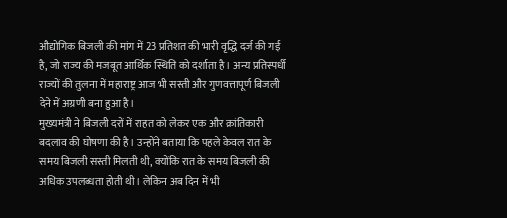औद्योगिक बिजली की मांग में 23 प्रतिशत की भारी वृद्धि दर्ज की गई है, जो राज्य की मजबूत आर्थिक स्थिति को दर्शाता है। अन्य प्रतिस्पर्धी राज्यों की तुलना में महाराष्ट्र आज भी सस्ती और गुणवत्तापूर्ण बिजली देने में अग्रणी बना हुआ है।
मुख्यमंत्री ने बिजली दरों में राहत को लेकर एक और क्रांतिकारी बदलाव की घोषणा की है। उन्होंने बताया कि पहले केवल रात के समय बिजली सस्ती मिलती थी, क्योंकि रात के समय बिजली की अधिक उपलब्धता होती थी। लेकिन अब दिन में भी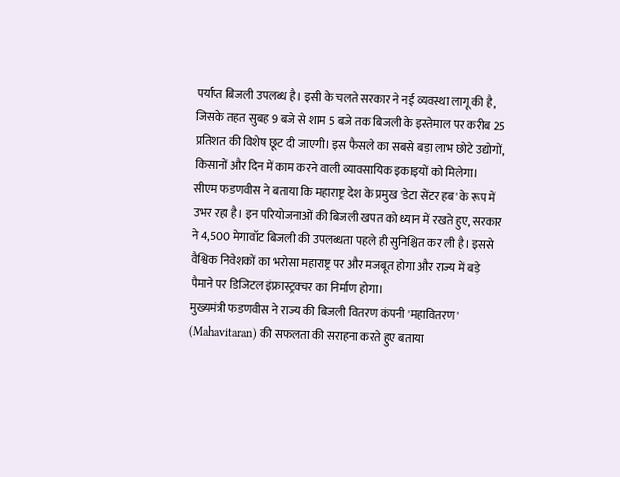पर्याप्त बिजली उपलब्ध है। इसी के चलते सरकार ने नई व्यवस्था लागू की है, जिसके तहत सुबह 9 बजे से शाम 5 बजे तक बिजली के इस्तेमाल पर करीब 25 प्रतिशत की विशेष छूट दी जाएगी। इस फैसले का सबसे बड़ा लाभ छोटे उद्योगों, किसानों और दिन में काम करने वाली व्यावसायिक इकाइयों को मिलेगा।
सीएम फडणवीस ने बताया कि महाराष्ट्र देश के प्रमुख 'डेटा सेंटर हब' के रूप में उभर रहा है। इन परियोजनाओं की बिजली खपत को ध्यान में रखते हुए, सरकार ने 4,500 मेगावॉट बिजली की उपलब्धता पहले ही सुनिश्चित कर ली है। इससे वैश्विक निवेशकों का भरोसा महाराष्ट्र पर और मजबूत होगा और राज्य में बड़े पैमाने पर डिजिटल इंफ्रास्ट्रक्चर का निर्माण होगा।
मुख्यमंत्री फडणवीस ने राज्य की बिजली वितरण कंपनी 'महावितरण' (Mahavitaran) की सफलता की सराहना करते हुए बताया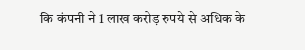कि कंपनी ने 1 लाख करोड़ रुपये से अधिक के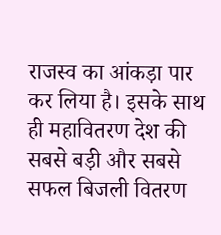राजस्व का आंकड़ा पार कर लिया है। इसके साथ ही महावितरण देश की सबसे बड़ी और सबसे सफल बिजली वितरण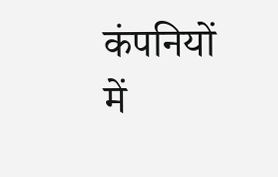कंपनियों में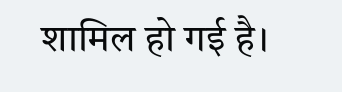शामिल हो गई है।